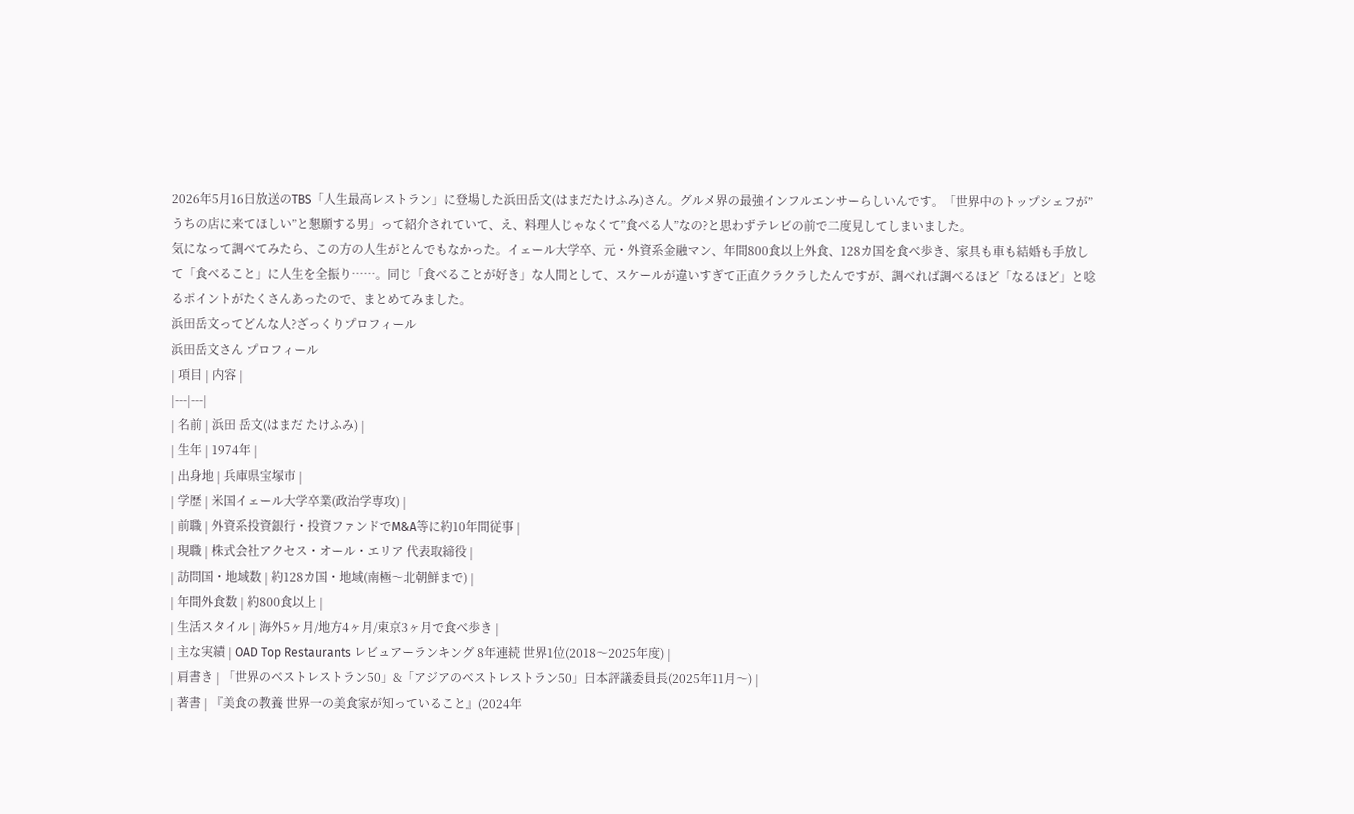2026年5月16日放送のTBS「人生最高レストラン」に登場した浜田岳文(はまだたけふみ)さん。グルメ界の最強インフルエンサーらしいんです。「世界中のトップシェフが”うちの店に来てほしい”と懇願する男」って紹介されていて、え、料理人じゃなくて”食べる人”なの?と思わずテレビの前で二度見してしまいました。
気になって調べてみたら、この方の人生がとんでもなかった。イェール大学卒、元・外資系金融マン、年間800食以上外食、128カ国を食べ歩き、家具も車も結婚も手放して「食べること」に人生を全振り……。同じ「食べることが好き」な人間として、スケールが違いすぎて正直クラクラしたんですが、調べれば調べるほど「なるほど」と唸るポイントがたくさんあったので、まとめてみました。
浜田岳文ってどんな人?ざっくりプロフィール
浜田岳文さん プロフィール
| 項目 | 内容 |
|---|---|
| 名前 | 浜田 岳文(はまだ たけふみ) |
| 生年 | 1974年 |
| 出身地 | 兵庫県宝塚市 |
| 学歴 | 米国イェール大学卒業(政治学専攻) |
| 前職 | 外資系投資銀行・投資ファンドでM&A等に約10年間従事 |
| 現職 | 株式会社アクセス・オール・エリア 代表取締役 |
| 訪問国・地域数 | 約128カ国・地域(南極〜北朝鮮まで) |
| 年間外食数 | 約800食以上 |
| 生活スタイル | 海外5ヶ月/地方4ヶ月/東京3ヶ月で食べ歩き |
| 主な実績 | OAD Top Restaurants レビュアーランキング 8年連続 世界1位(2018〜2025年度) |
| 肩書き | 「世界のベストレストラン50」&「アジアのベストレストラン50」日本評議委員長(2025年11月〜) |
| 著書 | 『美食の教養 世界一の美食家が知っていること』(2024年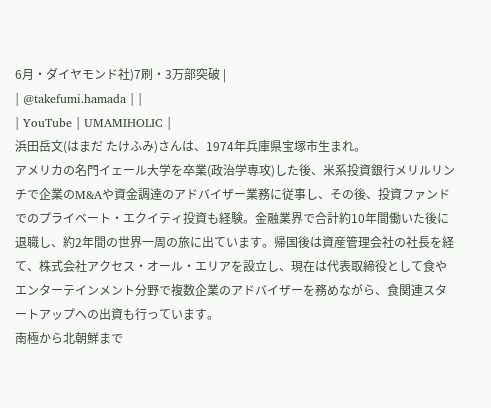6月・ダイヤモンド社)7刷・3万部突破 |
| @takefumi.hamada | |
| YouTube | UMAMIHOLIC |
浜田岳文(はまだ たけふみ)さんは、1974年兵庫県宝塚市生まれ。
アメリカの名門イェール大学を卒業(政治学専攻)した後、米系投資銀行メリルリンチで企業のM&Aや資金調達のアドバイザー業務に従事し、その後、投資ファンドでのプライベート・エクイティ投資も経験。金融業界で合計約10年間働いた後に退職し、約2年間の世界一周の旅に出ています。帰国後は資産管理会社の社長を経て、株式会社アクセス・オール・エリアを設立し、現在は代表取締役として食やエンターテインメント分野で複数企業のアドバイザーを務めながら、食関連スタートアップへの出資も行っています。
南極から北朝鮮まで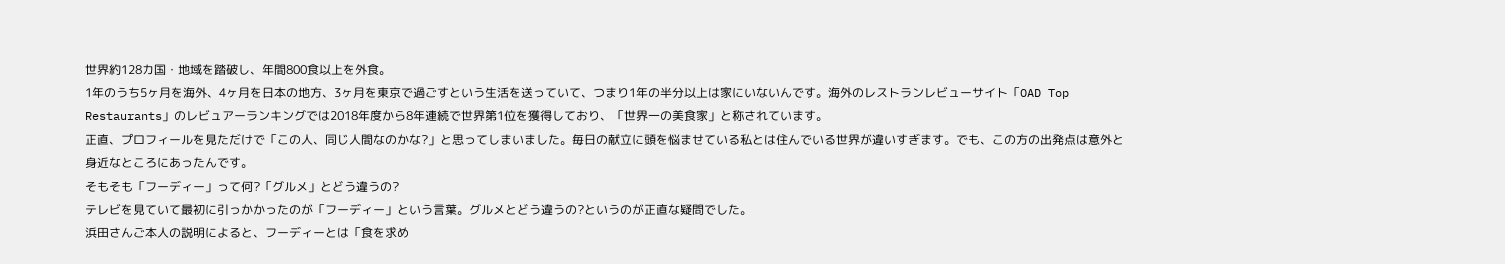世界約128カ国・地域を踏破し、年間800食以上を外食。
1年のうち5ヶ月を海外、4ヶ月を日本の地方、3ヶ月を東京で過ごすという生活を送っていて、つまり1年の半分以上は家にいないんです。海外のレストランレビューサイト「OAD Top Restaurants」のレビュアーランキングでは2018年度から8年連続で世界第1位を獲得しており、「世界一の美食家」と称されています。
正直、プロフィールを見ただけで「この人、同じ人間なのかな?」と思ってしまいました。毎日の献立に頭を悩ませている私とは住んでいる世界が違いすぎます。でも、この方の出発点は意外と身近なところにあったんです。
そもそも「フーディー」って何?「グルメ」とどう違うの?
テレビを見ていて最初に引っかかったのが「フーディー」という言葉。グルメとどう違うの?というのが正直な疑問でした。
浜田さんご本人の説明によると、フーディーとは「食を求め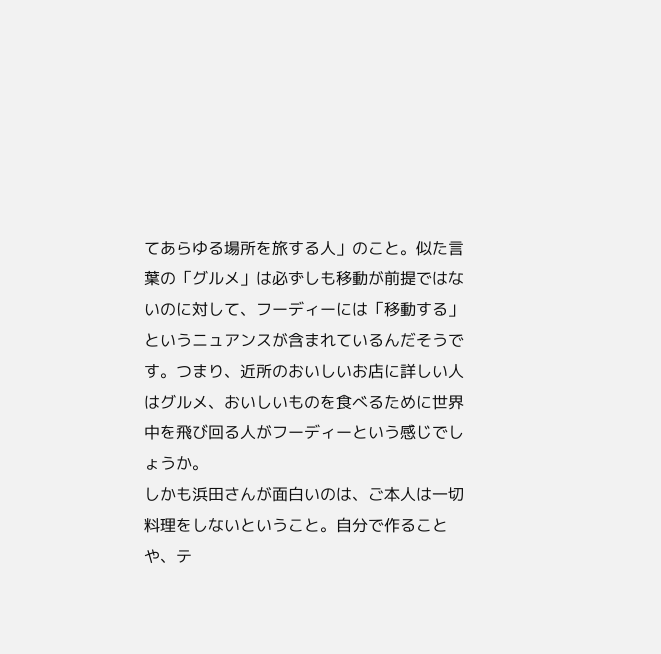てあらゆる場所を旅する人」のこと。似た言葉の「グルメ」は必ずしも移動が前提ではないのに対して、フーディーには「移動する」というニュアンスが含まれているんだそうです。つまり、近所のおいしいお店に詳しい人はグルメ、おいしいものを食べるために世界中を飛び回る人がフーディーという感じでしょうか。
しかも浜田さんが面白いのは、ご本人は一切料理をしないということ。自分で作ることや、テ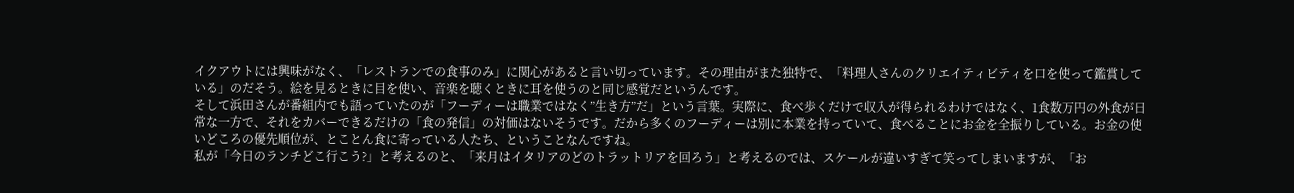イクアウトには興味がなく、「レストランでの食事のみ」に関心があると言い切っています。その理由がまた独特で、「料理人さんのクリエイティビティを口を使って鑑賞している」のだそう。絵を見るときに目を使い、音楽を聴くときに耳を使うのと同じ感覚だというんです。
そして浜田さんが番組内でも語っていたのが「フーディーは職業ではなく”生き方”だ」という言葉。実際に、食べ歩くだけで収入が得られるわけではなく、1食数万円の外食が日常な一方で、それをカバーできるだけの「食の発信」の対価はないそうです。だから多くのフーディーは別に本業を持っていて、食べることにお金を全振りしている。お金の使いどころの優先順位が、とことん食に寄っている人たち、ということなんですね。
私が「今日のランチどこ行こう?」と考えるのと、「来月はイタリアのどのトラットリアを回ろう」と考えるのでは、スケールが違いすぎて笑ってしまいますが、「お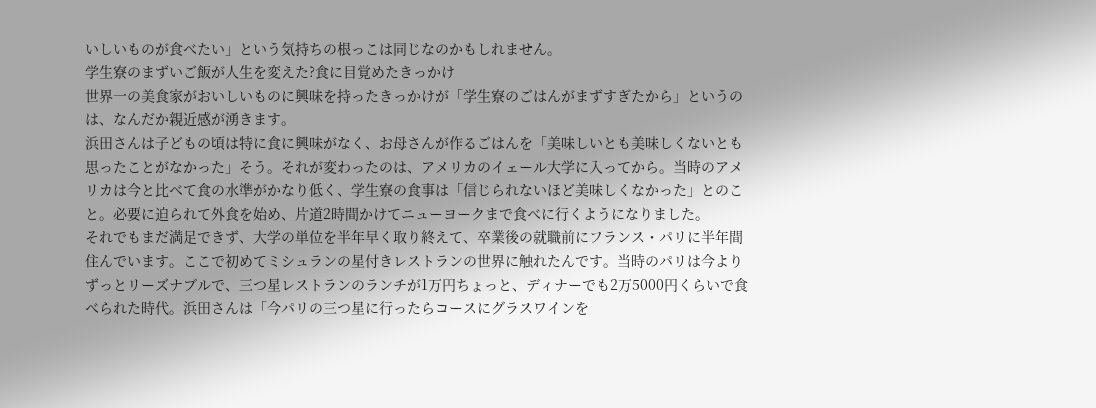いしいものが食べたい」という気持ちの根っこは同じなのかもしれません。
学生寮のまずいご飯が人生を変えた?食に目覚めたきっかけ
世界一の美食家がおいしいものに興味を持ったきっかけが「学生寮のごはんがまずすぎたから」というのは、なんだか親近感が湧きます。
浜田さんは子どもの頃は特に食に興味がなく、お母さんが作るごはんを「美味しいとも美味しくないとも思ったことがなかった」そう。それが変わったのは、アメリカのイェール大学に入ってから。当時のアメリカは今と比べて食の水準がかなり低く、学生寮の食事は「信じられないほど美味しくなかった」とのこと。必要に迫られて外食を始め、片道2時間かけてニューヨークまで食べに行くようになりました。
それでもまだ満足できず、大学の単位を半年早く取り終えて、卒業後の就職前にフランス・パリに半年間住んでいます。ここで初めてミシュランの星付きレストランの世界に触れたんです。当時のパリは今よりずっとリーズナブルで、三つ星レストランのランチが1万円ちょっと、ディナーでも2万5000円くらいで食べられた時代。浜田さんは「今パリの三つ星に行ったらコースにグラスワインを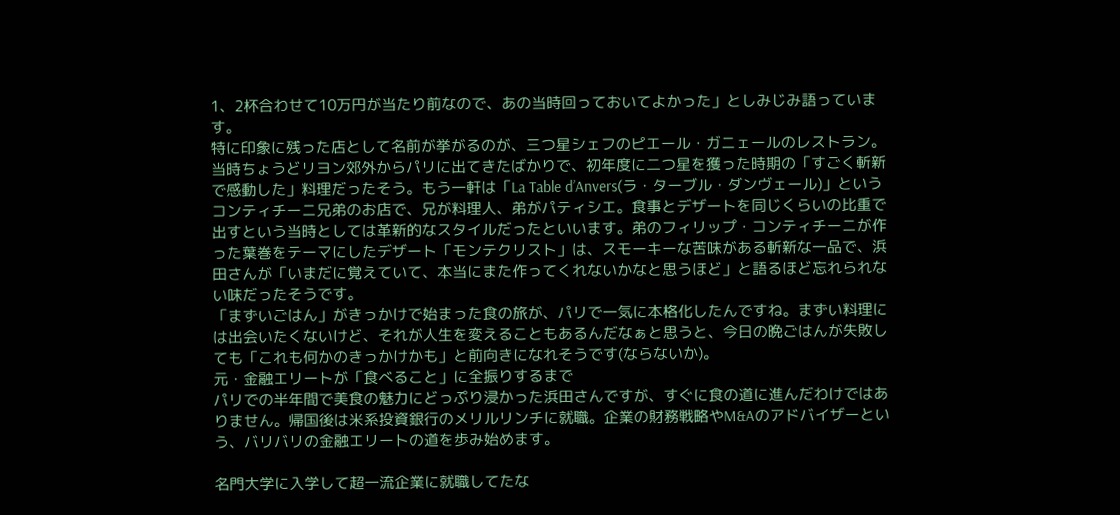1、2杯合わせて10万円が当たり前なので、あの当時回っておいてよかった」としみじみ語っています。
特に印象に残った店として名前が挙がるのが、三つ星シェフのピエール・ガニェールのレストラン。当時ちょうどリヨン郊外からパリに出てきたばかりで、初年度に二つ星を獲った時期の「すごく斬新で感動した」料理だったそう。もう一軒は「La Table d’Anvers(ラ・ターブル・ダンヴェール)」というコンティチーニ兄弟のお店で、兄が料理人、弟がパティシエ。食事とデザートを同じくらいの比重で出すという当時としては革新的なスタイルだったといいます。弟のフィリップ・コンティチーニが作った葉巻をテーマにしたデザート「モンテクリスト」は、スモーキーな苦味がある斬新な一品で、浜田さんが「いまだに覚えていて、本当にまた作ってくれないかなと思うほど」と語るほど忘れられない味だったそうです。
「まずいごはん」がきっかけで始まった食の旅が、パリで一気に本格化したんですね。まずい料理には出会いたくないけど、それが人生を変えることもあるんだなぁと思うと、今日の晩ごはんが失敗しても「これも何かのきっかけかも」と前向きになれそうです(ならないか)。
元・金融エリートが「食べること」に全振りするまで
パリでの半年間で美食の魅力にどっぷり浸かった浜田さんですが、すぐに食の道に進んだわけではありません。帰国後は米系投資銀行のメリルリンチに就職。企業の財務戦略やM&Aのアドバイザーという、バリバリの金融エリートの道を歩み始めます。

名門大学に入学して超一流企業に就職してたな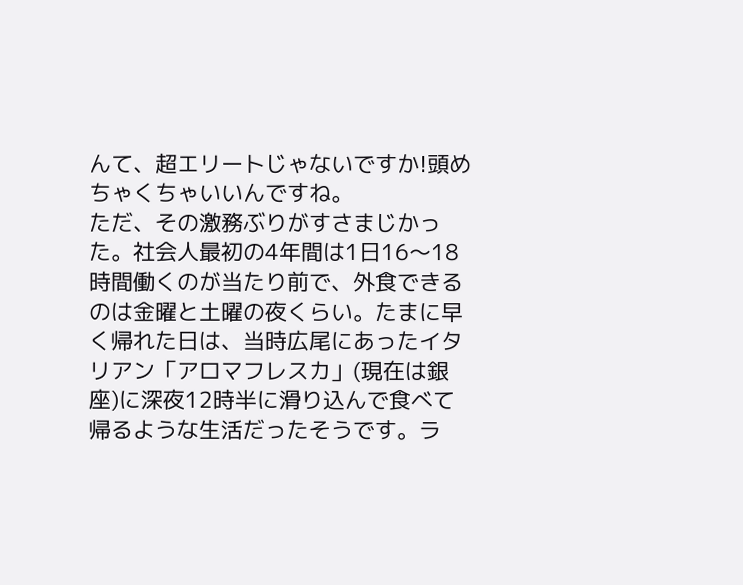んて、超エリートじゃないですか!頭めちゃくちゃいいんですね。
ただ、その激務ぶりがすさまじかった。社会人最初の4年間は1日16〜18時間働くのが当たり前で、外食できるのは金曜と土曜の夜くらい。たまに早く帰れた日は、当時広尾にあったイタリアン「アロマフレスカ」(現在は銀座)に深夜12時半に滑り込んで食べて帰るような生活だったそうです。ラ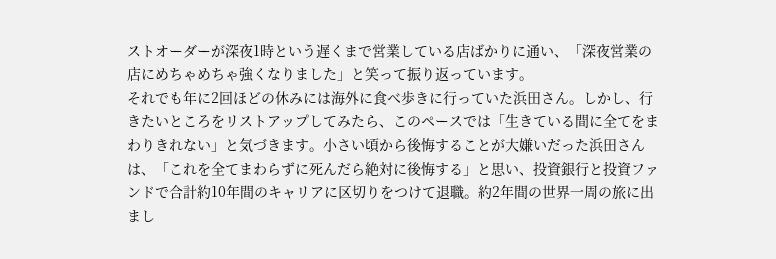ストオーダーが深夜1時という遅くまで営業している店ばかりに通い、「深夜営業の店にめちゃめちゃ強くなりました」と笑って振り返っています。
それでも年に2回ほどの休みには海外に食べ歩きに行っていた浜田さん。しかし、行きたいところをリストアップしてみたら、このペースでは「生きている間に全てをまわりきれない」と気づきます。小さい頃から後悔することが大嫌いだった浜田さんは、「これを全てまわらずに死んだら絶対に後悔する」と思い、投資銀行と投資ファンドで合計約10年間のキャリアに区切りをつけて退職。約2年間の世界一周の旅に出まし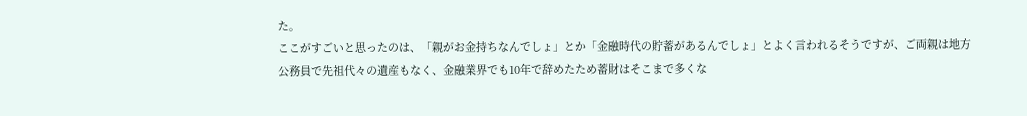た。
ここがすごいと思ったのは、「親がお金持ちなんでしょ」とか「金融時代の貯蓄があるんでしょ」とよく言われるそうですが、ご両親は地方公務員で先祖代々の遺産もなく、金融業界でも10年で辞めたため蓄財はそこまで多くな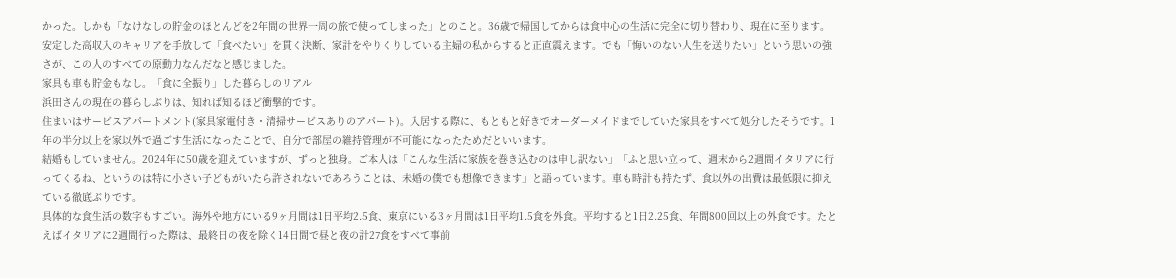かった。しかも「なけなしの貯金のほとんどを2年間の世界一周の旅で使ってしまった」とのこと。36歳で帰国してからは食中心の生活に完全に切り替わり、現在に至ります。
安定した高収入のキャリアを手放して「食べたい」を貫く決断、家計をやりくりしている主婦の私からすると正直震えます。でも「悔いのない人生を送りたい」という思いの強さが、この人のすべての原動力なんだなと感じました。
家具も車も貯金もなし。「食に全振り」した暮らしのリアル
浜田さんの現在の暮らしぶりは、知れば知るほど衝撃的です。
住まいはサービスアパートメント(家具家電付き・清掃サービスありのアパート)。入居する際に、もともと好きでオーダーメイドまでしていた家具をすべて処分したそうです。1年の半分以上を家以外で過ごす生活になったことで、自分で部屋の維持管理が不可能になったためだといいます。
結婚もしていません。2024年に50歳を迎えていますが、ずっと独身。ご本人は「こんな生活に家族を巻き込むのは申し訳ない」「ふと思い立って、週末から2週間イタリアに行ってくるね、というのは特に小さい子どもがいたら許されないであろうことは、未婚の僕でも想像できます」と語っています。車も時計も持たず、食以外の出費は最低限に抑えている徹底ぶりです。
具体的な食生活の数字もすごい。海外や地方にいる9ヶ月間は1日平均2.5食、東京にいる3ヶ月間は1日平均1.5食を外食。平均すると1日2.25食、年間800回以上の外食です。たとえばイタリアに2週間行った際は、最終日の夜を除く14日間で昼と夜の計27食をすべて事前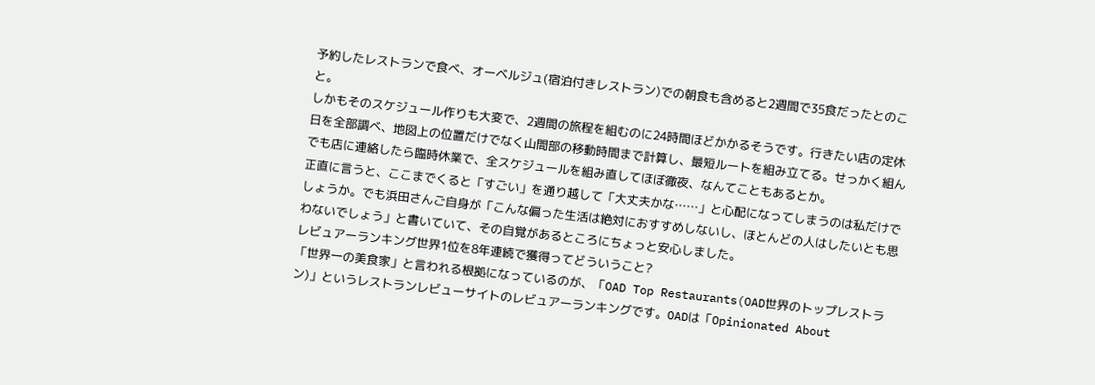予約したレストランで食べ、オーベルジュ(宿泊付きレストラン)での朝食も含めると2週間で35食だったとのこと。
しかもそのスケジュール作りも大変で、2週間の旅程を組むのに24時間ほどかかるそうです。行きたい店の定休日を全部調べ、地図上の位置だけでなく山間部の移動時間まで計算し、最短ルートを組み立てる。せっかく組んでも店に連絡したら臨時休業で、全スケジュールを組み直してほぼ徹夜、なんてこともあるとか。
正直に言うと、ここまでくると「すごい」を通り越して「大丈夫かな……」と心配になってしまうのは私だけでしょうか。でも浜田さんご自身が「こんな偏った生活は絶対におすすめしないし、ほとんどの人はしたいとも思わないでしょう」と書いていて、その自覚があるところにちょっと安心しました。
レビュアーランキング世界1位を8年連続で獲得ってどういうこと?
「世界一の美食家」と言われる根拠になっているのが、「OAD Top Restaurants(OAD世界のトップレストラン)」というレストランレビューサイトのレビュアーランキングです。OADは「Opinionated About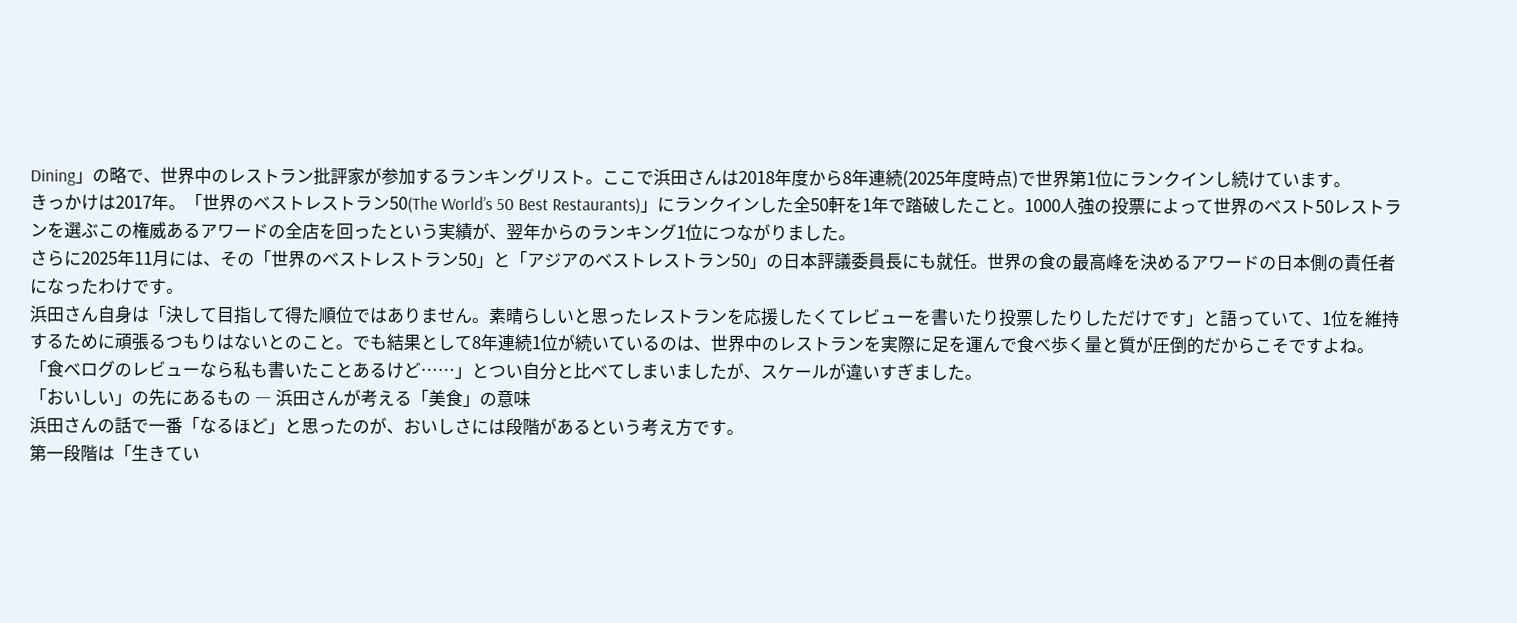Dining」の略で、世界中のレストラン批評家が参加するランキングリスト。ここで浜田さんは2018年度から8年連続(2025年度時点)で世界第1位にランクインし続けています。
きっかけは2017年。「世界のベストレストラン50(The World’s 50 Best Restaurants)」にランクインした全50軒を1年で踏破したこと。1000人強の投票によって世界のベスト50レストランを選ぶこの権威あるアワードの全店を回ったという実績が、翌年からのランキング1位につながりました。
さらに2025年11月には、その「世界のベストレストラン50」と「アジアのベストレストラン50」の日本評議委員長にも就任。世界の食の最高峰を決めるアワードの日本側の責任者になったわけです。
浜田さん自身は「決して目指して得た順位ではありません。素晴らしいと思ったレストランを応援したくてレビューを書いたり投票したりしただけです」と語っていて、1位を維持するために頑張るつもりはないとのこと。でも結果として8年連続1位が続いているのは、世界中のレストランを実際に足を運んで食べ歩く量と質が圧倒的だからこそですよね。
「食べログのレビューなら私も書いたことあるけど……」とつい自分と比べてしまいましたが、スケールが違いすぎました。
「おいしい」の先にあるもの ― 浜田さんが考える「美食」の意味
浜田さんの話で一番「なるほど」と思ったのが、おいしさには段階があるという考え方です。
第一段階は「生きてい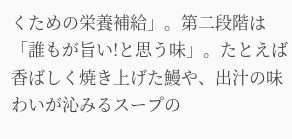くための栄養補給」。第二段階は「誰もが旨い!と思う味」。たとえば香ばしく焼き上げた鰻や、出汁の味わいが沁みるスープの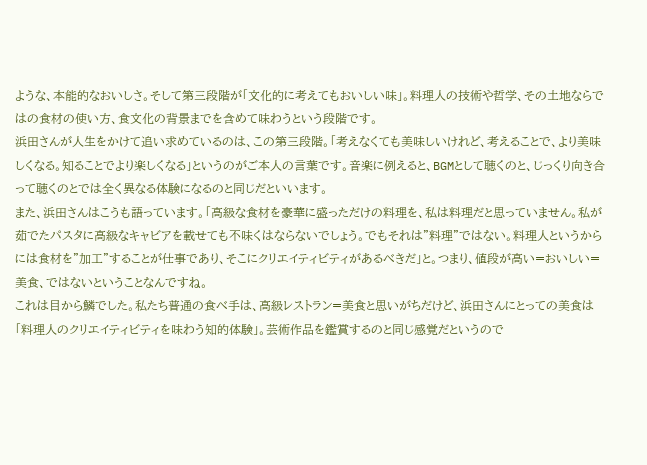ような、本能的なおいしさ。そして第三段階が「文化的に考えてもおいしい味」。料理人の技術や哲学、その土地ならではの食材の使い方、食文化の背景までを含めて味わうという段階です。
浜田さんが人生をかけて追い求めているのは、この第三段階。「考えなくても美味しいけれど、考えることで、より美味しくなる。知ることでより楽しくなる」というのがご本人の言葉です。音楽に例えると、BGMとして聴くのと、じっくり向き合って聴くのとでは全く異なる体験になるのと同じだといいます。
また、浜田さんはこうも語っています。「高級な食材を豪華に盛っただけの料理を、私は料理だと思っていません。私が茹でたパスタに高級なキャビアを載せても不味くはならないでしょう。でもそれは”料理”ではない。料理人というからには食材を”加工”することが仕事であり、そこにクリエイティビティがあるべきだ」と。つまり、値段が高い=おいしい=美食、ではないということなんですね。
これは目から鱗でした。私たち普通の食べ手は、高級レストラン=美食と思いがちだけど、浜田さんにとっての美食は「料理人のクリエイティビティを味わう知的体験」。芸術作品を鑑賞するのと同じ感覚だというので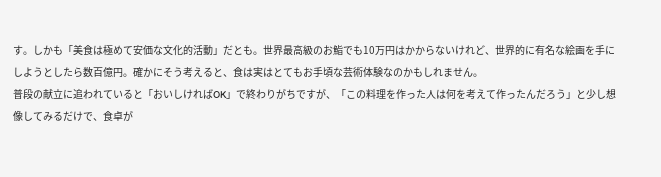す。しかも「美食は極めて安価な文化的活動」だとも。世界最高級のお鮨でも10万円はかからないけれど、世界的に有名な絵画を手にしようとしたら数百億円。確かにそう考えると、食は実はとてもお手頃な芸術体験なのかもしれません。
普段の献立に追われていると「おいしければOK」で終わりがちですが、「この料理を作った人は何を考えて作ったんだろう」と少し想像してみるだけで、食卓が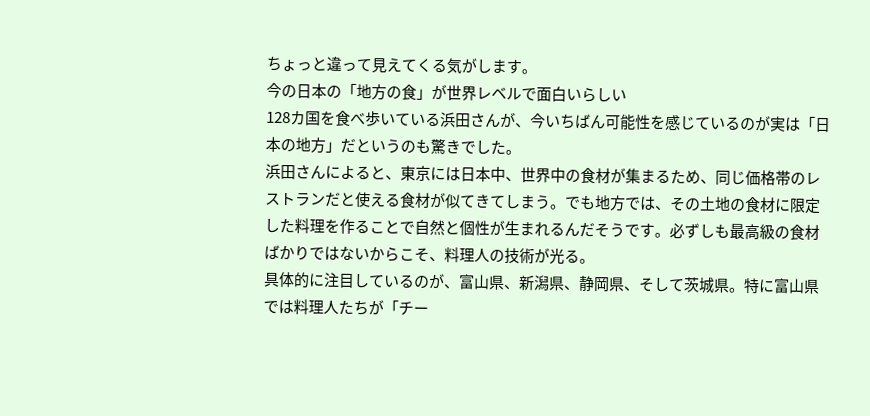ちょっと違って見えてくる気がします。
今の日本の「地方の食」が世界レベルで面白いらしい
128カ国を食べ歩いている浜田さんが、今いちばん可能性を感じているのが実は「日本の地方」だというのも驚きでした。
浜田さんによると、東京には日本中、世界中の食材が集まるため、同じ価格帯のレストランだと使える食材が似てきてしまう。でも地方では、その土地の食材に限定した料理を作ることで自然と個性が生まれるんだそうです。必ずしも最高級の食材ばかりではないからこそ、料理人の技術が光る。
具体的に注目しているのが、富山県、新潟県、静岡県、そして茨城県。特に富山県では料理人たちが「チー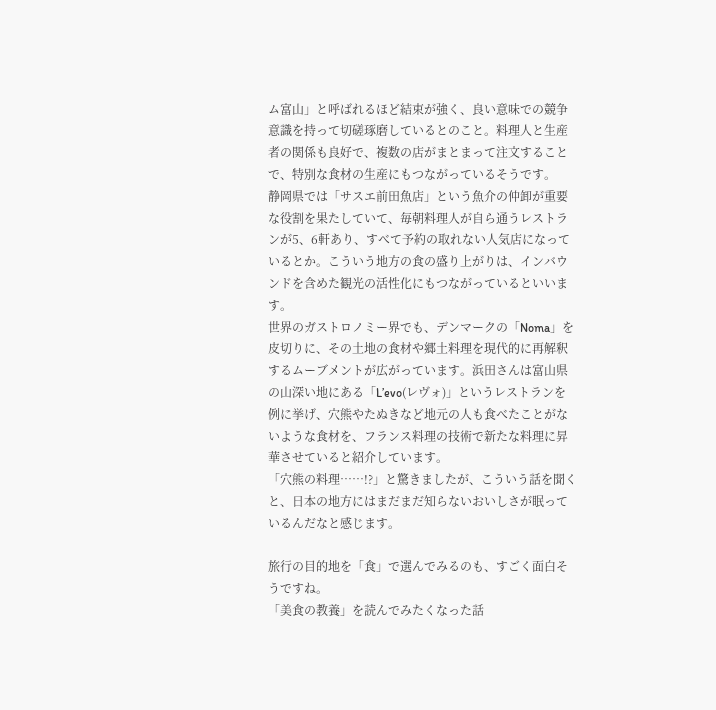ム富山」と呼ばれるほど結束が強く、良い意味での競争意識を持って切磋琢磨しているとのこと。料理人と生産者の関係も良好で、複数の店がまとまって注文することで、特別な食材の生産にもつながっているそうです。
静岡県では「サスエ前田魚店」という魚介の仲卸が重要な役割を果たしていて、毎朝料理人が自ら通うレストランが5、6軒あり、すべて予約の取れない人気店になっているとか。こういう地方の食の盛り上がりは、インバウンドを含めた観光の活性化にもつながっているといいます。
世界のガストロノミー界でも、デンマークの「Noma」を皮切りに、その土地の食材や郷土料理を現代的に再解釈するムーブメントが広がっています。浜田さんは富山県の山深い地にある「L’evo(レヴォ)」というレストランを例に挙げ、穴熊やたぬきなど地元の人も食べたことがないような食材を、フランス料理の技術で新たな料理に昇華させていると紹介しています。
「穴熊の料理……!?」と驚きましたが、こういう話を聞くと、日本の地方にはまだまだ知らないおいしさが眠っているんだなと感じます。

旅行の目的地を「食」で選んでみるのも、すごく面白そうですね。
「美食の教養」を読んでみたくなった話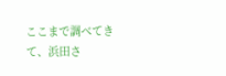ここまで調べてきて、浜田さ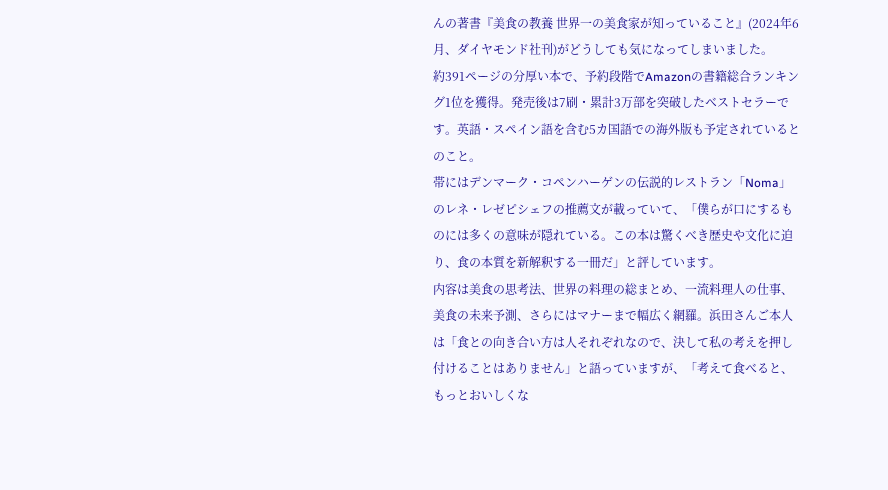んの著書『美食の教養 世界一の美食家が知っていること』(2024年6月、ダイヤモンド社刊)がどうしても気になってしまいました。
約391ページの分厚い本で、予約段階でAmazonの書籍総合ランキング1位を獲得。発売後は7刷・累計3万部を突破したベストセラーです。英語・スペイン語を含む5カ国語での海外版も予定されているとのこと。
帯にはデンマーク・コペンハーゲンの伝説的レストラン「Noma」のレネ・レゼピシェフの推薦文が載っていて、「僕らが口にするものには多くの意味が隠れている。この本は驚くべき歴史や文化に迫り、食の本質を新解釈する一冊だ」と評しています。
内容は美食の思考法、世界の料理の総まとめ、一流料理人の仕事、美食の未来予測、さらにはマナーまで幅広く網羅。浜田さんご本人は「食との向き合い方は人それぞれなので、決して私の考えを押し付けることはありません」と語っていますが、「考えて食べると、もっとおいしくな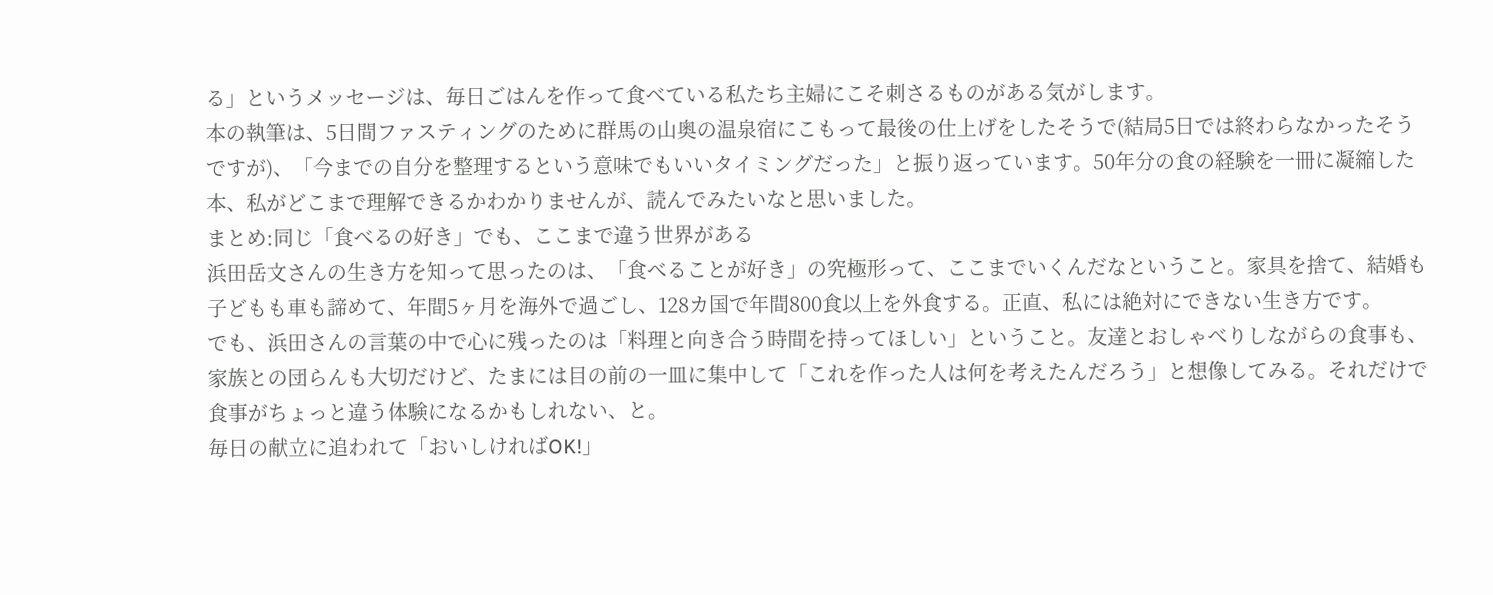る」というメッセージは、毎日ごはんを作って食べている私たち主婦にこそ刺さるものがある気がします。
本の執筆は、5日間ファスティングのために群馬の山奥の温泉宿にこもって最後の仕上げをしたそうで(結局5日では終わらなかったそうですが)、「今までの自分を整理するという意味でもいいタイミングだった」と振り返っています。50年分の食の経験を一冊に凝縮した本、私がどこまで理解できるかわかりませんが、読んでみたいなと思いました。
まとめ:同じ「食べるの好き」でも、ここまで違う世界がある
浜田岳文さんの生き方を知って思ったのは、「食べることが好き」の究極形って、ここまでいくんだなということ。家具を捨て、結婚も子どもも車も諦めて、年間5ヶ月を海外で過ごし、128カ国で年間800食以上を外食する。正直、私には絶対にできない生き方です。
でも、浜田さんの言葉の中で心に残ったのは「料理と向き合う時間を持ってほしい」ということ。友達とおしゃべりしながらの食事も、家族との団らんも大切だけど、たまには目の前の一皿に集中して「これを作った人は何を考えたんだろう」と想像してみる。それだけで食事がちょっと違う体験になるかもしれない、と。
毎日の献立に追われて「おいしければOK!」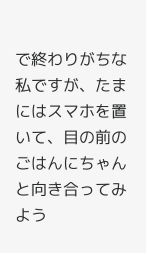で終わりがちな私ですが、たまにはスマホを置いて、目の前のごはんにちゃんと向き合ってみよう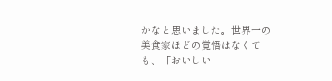かなと思いました。世界一の美食家ほどの覚悟はなくても、「おいしい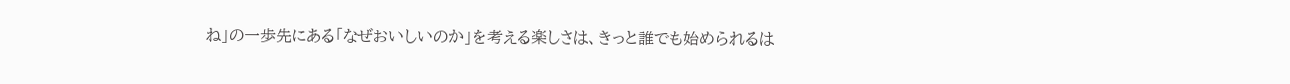ね」の一歩先にある「なぜおいしいのか」を考える楽しさは、きっと誰でも始められるは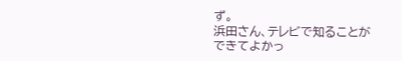ず。
浜田さん、テレビで知ることができてよかっ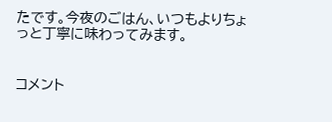たです。今夜のごはん、いつもよりちょっと丁寧に味わってみます。


コメント